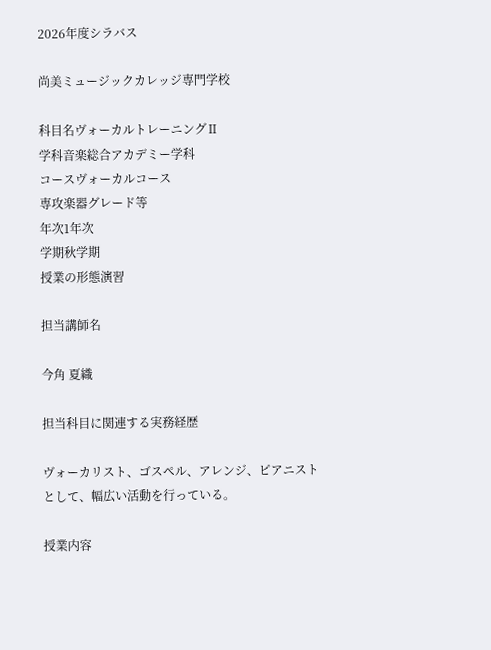2026年度シラバス

尚美ミュージックカレッジ専門学校

科目名ヴォーカルトレーニングⅡ
学科音楽総合アカデミー学科
コースヴォーカルコース
専攻楽器グレード等
年次1年次
学期秋学期
授業の形態演習

担当講師名

今角 夏織

担当科目に関連する実務経歴

ヴォーカリスト、ゴスペル、アレンジ、ピアニストとして、幅広い活動を行っている。

授業内容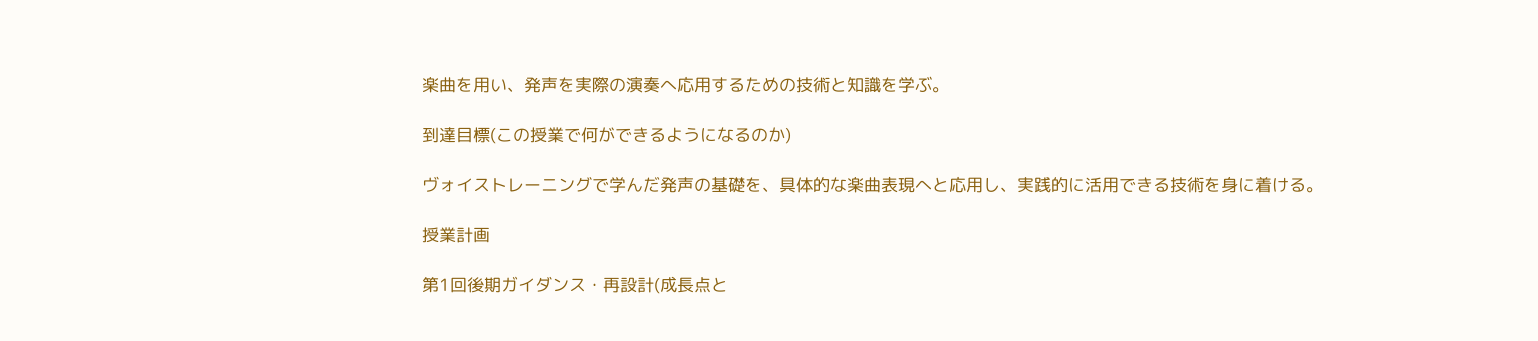楽曲を用い、発声を実際の演奏へ応用するための技術と知識を学ぶ。

到達目標(この授業で何ができるようになるのか)

ヴォイストレーニングで学んだ発声の基礎を、具体的な楽曲表現へと応用し、実践的に活用できる技術を身に着ける。

授業計画

第1回後期ガイダンス・再設計(成長点と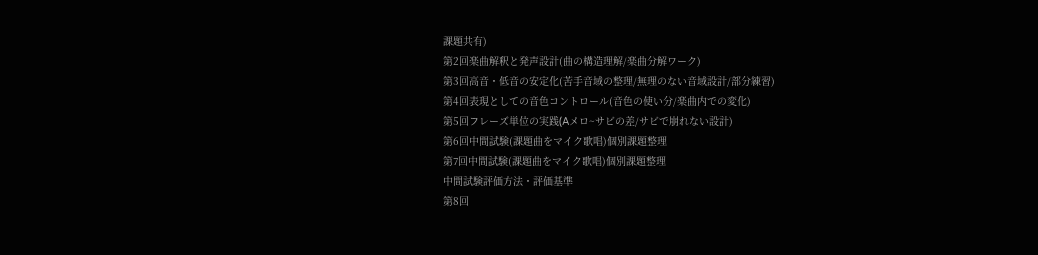課題共有)
第2回楽曲解釈と発声設計(曲の構造理解/楽曲分解ワーク)
第3回高音・低音の安定化(苦手音域の整理/無理のない音域設計/部分練習)
第4回表現としての音色コントロール(音色の使い分/楽曲内での変化)
第5回フレーズ単位の実践(Aメロ~サビの差/サビで崩れない設計)
第6回中間試験(課題曲をマイク歌唱)個別課題整理
第7回中間試験(課題曲をマイク歌唱)個別課題整理
中間試験評価方法・評価基準
第8回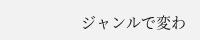ジャンルで変わ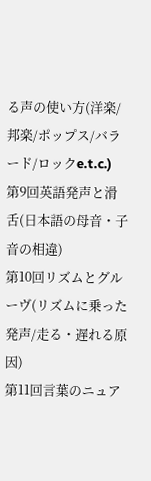る声の使い方(洋楽/邦楽/ポップス/バラード/ロックe.t.c.)
第9回英語発声と滑舌(日本語の母音・子音の相違)
第10回リズムとグルーヴ(リズムに乗った発声/走る・遅れる原因)
第11回言葉のニュア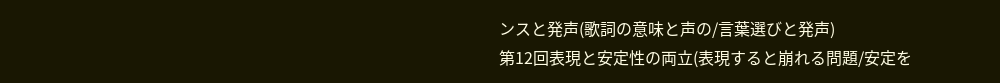ンスと発声(歌詞の意味と声の/言葉選びと発声)
第12回表現と安定性の両立(表現すると崩れる問題/安定を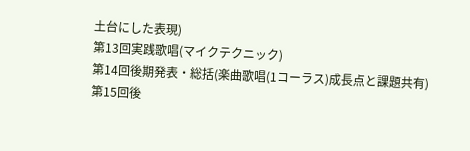土台にした表現)
第13回実践歌唱(マイクテクニック)
第14回後期発表・総括(楽曲歌唱(1コーラス)成長点と課題共有)
第15回後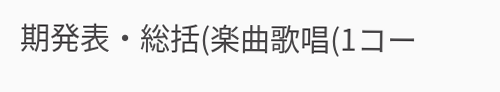期発表・総括(楽曲歌唱(1コー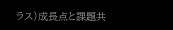ラス)成長点と課題共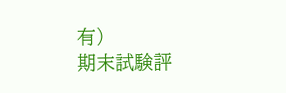有)
期末試験評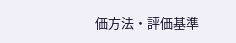価方法・評価基準